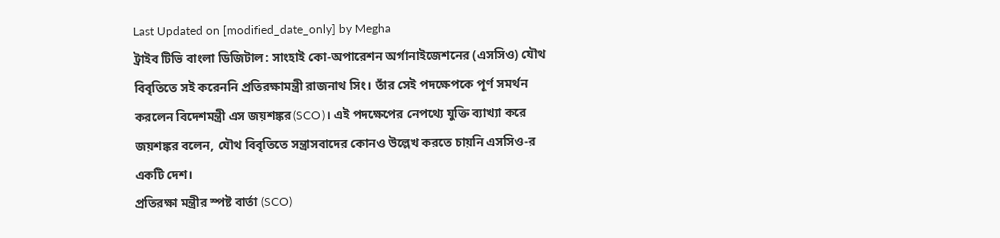Last Updated on [modified_date_only] by Megha
ট্রাইব টিভি বাংলা ডিজিটাল: সাংহাই কো-অপারেশন অর্গানাইজেশনের (এসসিও) যৌথ বিবৃতিতে সই করেননি প্রতিরক্ষামন্ত্রী রাজনাথ সিং। তাঁর সেই পদক্ষেপকে পূর্ণ সমর্থন করলেন বিদেশমন্ত্রী এস জয়শঙ্কর(SCO)। এই পদক্ষেপের নেপথ্যে যুক্তি ব্যাখ্যা করে জয়শঙ্কর বলেন, যৌথ বিবৃতিতে সন্ত্রাসবাদের কোনও উল্লেখ করতে চায়নি এসসিও-র একটি দেশ।
প্রতিরক্ষা মন্ত্রীর স্পষ্ট বার্তা (SCO)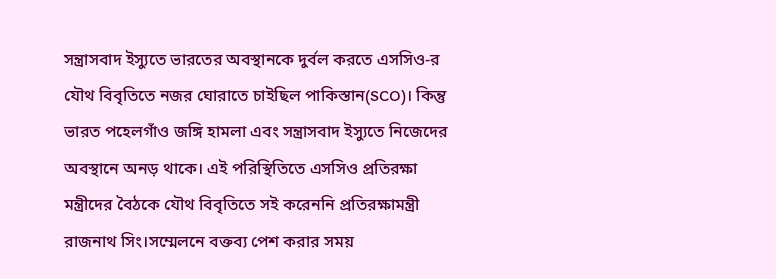সন্ত্রাসবাদ ইস্যুতে ভারতের অবস্থানকে দুর্বল করতে এসসিও-র যৌথ বিবৃতিতে নজর ঘোরাতে চাইছিল পাকিস্তান(SCO)। কিন্তু ভারত পহেলগাঁও জঙ্গি হামলা এবং সন্ত্রাসবাদ ইস্যুতে নিজেদের অবস্থানে অনড় থাকে। এই পরিস্থিতিতে এসসিও প্রতিরক্ষা মন্ত্রীদের বৈঠকে যৌথ বিবৃতিতে সই করেননি প্রতিরক্ষামন্ত্রী রাজনাথ সিং।সম্মেলনে বক্তব্য পেশ করার সময়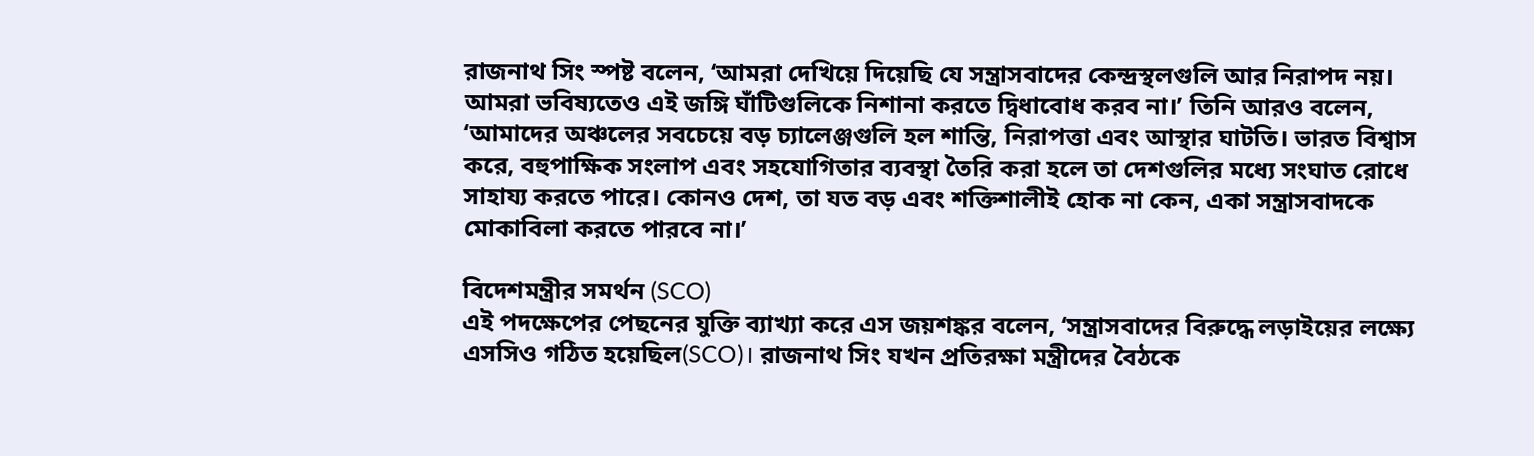রাজনাথ সিং স্পষ্ট বলেন, ‘আমরা দেখিয়ে দিয়েছি যে সন্ত্রাসবাদের কেন্দ্রস্থলগুলি আর নিরাপদ নয়। আমরা ভবিষ্যতেও এই জঙ্গি ঘাঁটিগুলিকে নিশানা করতে দ্বিধাবোধ করব না।’ তিনি আরও বলেন, ‘আমাদের অঞ্চলের সবচেয়ে বড় চ্যালেঞ্জগুলি হল শান্তি, নিরাপত্তা এবং আস্থার ঘাটতি। ভারত বিশ্বাস করে, বহুপাক্ষিক সংলাপ এবং সহযোগিতার ব্যবস্থা তৈরি করা হলে তা দেশগুলির মধ্যে সংঘাত রোধে সাহায্য করতে পারে। কোনও দেশ, তা যত বড় এবং শক্তিশালীই হোক না কেন, একা সন্ত্রাসবাদকে মোকাবিলা করতে পারবে না।’

বিদেশমন্ত্রীর সমর্থন (SCO)
এই পদক্ষেপের পেছনের যুক্তি ব্যাখ্যা করে এস জয়শঙ্কর বলেন, ‘সন্ত্রাসবাদের বিরুদ্ধে লড়াইয়ের লক্ষ্যে এসসিও গঠিত হয়েছিল(SCO)। রাজনাথ সিং যখন প্রতিরক্ষা মন্ত্রীদের বৈঠকে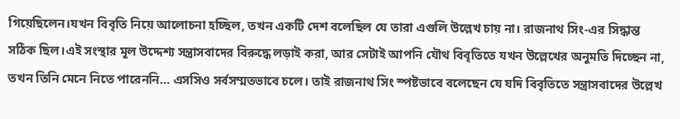গিয়েছিলেন।যখন বিবৃতি নিয়ে আলোচনা হচ্ছিল, তখন একটি দেশ বলেছিল যে তারা এগুলি উল্লেখ চায় না। রাজনাথ সিং-এর সিদ্ধান্ত সঠিক ছিল।এই সংস্থার মূল উদ্দেশ্য সন্ত্রাসবাদের বিরুদ্ধে লড়াই করা, আর সেটাই আপনি যৌথ বিবৃতিতে যখন উল্লেখের অনুমতি দিচ্ছেন না, তখন তিনি মেনে নিতে পারেননি… এসসিও সর্বসম্মতভাবে চলে। তাই রাজনাথ সিং স্পষ্টভাবে বলেছেন যে যদি বিবৃতিতে সন্ত্রাসবাদের উল্লেখ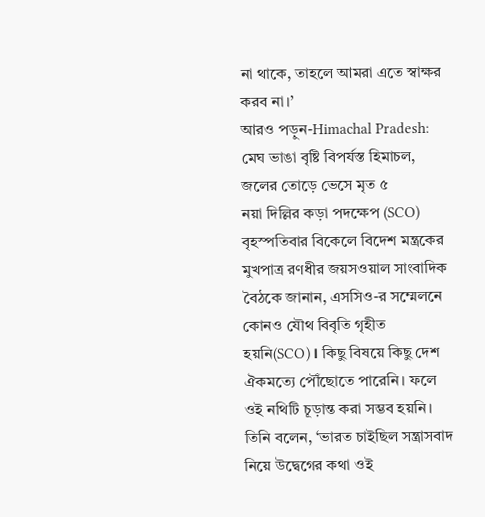না থাকে, তাহলে আমরা এতে স্বাক্ষর করব না।’
আরও পড়ুন-Himachal Pradesh: মেঘ ভাঙা বৃষ্টি বিপর্যস্ত হিমাচল, জলের তোড়ে ভেসে মৃত ৫
নয়া দিল্লির কড়া পদক্ষেপ (SCO)
বৃহস্পতিবার বিকেলে বিদেশ মন্ত্রকের মুখপাত্র রণধীর জয়সওয়াল সাংবাদিক বৈঠকে জানান, এসসিও-র সম্মেলনে কোনও যৌথ বিবৃতি গৃহীত হয়নি(SCO)। কিছু বিষয়ে কিছু দেশ ঐকমত্যে পৌঁছোতে পারেনি। ফলে ওই নথিটি চূড়ান্ত করা সম্ভব হয়নি। তিনি বলেন, ‘ভারত চাইছিল সন্ত্রাসবাদ নিয়ে উদ্বেগের কথা ওই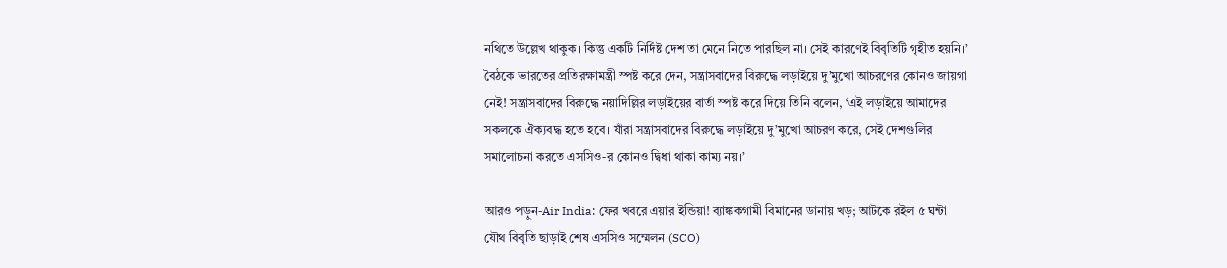নথিতে উল্লেখ থাকুক। কিন্তু একটি নির্দিষ্ট দেশ তা মেনে নিতে পারছিল না। সেই কারণেই বিবৃতিটি গৃহীত হয়নি।’ বৈঠকে ভারতের প্রতিরক্ষামন্ত্রী স্পষ্ট করে দেন, সন্ত্রাসবাদের বিরুদ্ধে লড়াইয়ে দু’মুখো আচরণের কোনও জায়গা নেই! সন্ত্রাসবাদের বিরুদ্ধে নয়াদিল্লির লড়াইয়ের বার্তা স্পষ্ট করে দিয়ে তিনি বলেন, ‘এই লড়াইয়ে আমাদের সকলকে ঐক্যবদ্ধ হতে হবে। যাঁরা সন্ত্রাসবাদের বিরুদ্ধে লড়াইয়ে দু’মুখো আচরণ করে, সেই দেশগুলির সমালোচনা করতে এসসিও-র কোনও দ্বিধা থাকা কাম্য নয়।’

আরও পড়ুন-Air India: ফের খবরে এয়ার ইন্ডিয়া! ব্যাঙ্ককগামী বিমানের ডানায় খড়; আটকে রইল ৫ ঘন্টা
যৌথ বিবৃতি ছাড়াই শেষ এসসিও সম্মেলন (SCO)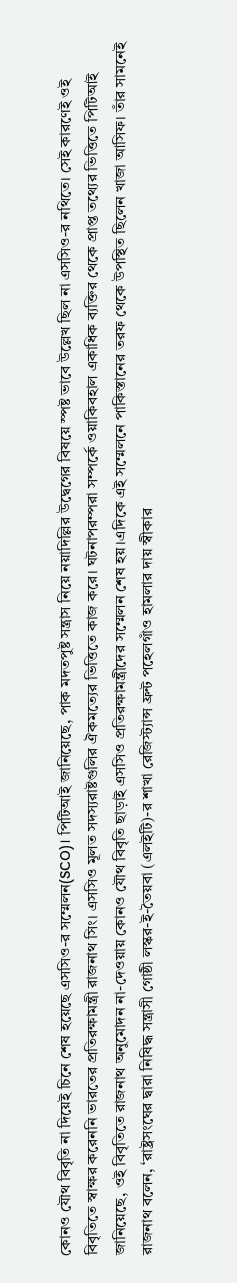কোনও যৌথ বিবৃতি না দিয়েই চিনে শেষ হয়েছে এসসিও-র সম্মেলন(SCO)। পিটিআই জানিয়েছে, পাক মদতপুষ্ট সন্ত্রাস নিয়ে নয়াদিল্লির উদ্বেগের বিষয়ে স্পষ্ট ভাবে উল্লেখ ছিল না এসসিও-র নথিতে। সেই কারণেই ওই বিবৃতিতে স্বাক্ষর করেননি ভারতের প্রতিরক্ষামন্ত্রী রাজনাথ সিং। এসসিও মূলত সদস্যরাষ্টগুলির ঐকমত্যের ভিত্তিতে কাজ করে। ঘটনাপরম্পরা সম্পর্কে ওয়াকিবহাল একাধিক ব্যক্তির থেকে প্রাপ্ত তথ্যের ভিত্তিতে পিটিআই জানিয়েছে, ওই বিবৃতিতে রাজনাথ অনুমোদন না-দেওয়ায় কোনও যৌথ বিবৃতি ছাড়াই এসসিও প্রতিরক্ষামন্ত্রীদের সম্মেলন শেষ হয়।এদিকে এই সম্মেলনে পাকিস্তানের তরফ থেকে উপস্থিত ছিলেন খাজা আসিফ। তাঁর সামনেই রাজনাথ বলেন, ‘রাষ্ট্রসংঘের দ্বারা নিষিদ্ধ সন্ত্রাসী গোষ্ঠী লস্কর-ই-তৈয়বা (এলইটি)-র শাখা রেজিস্ট্যান্স ফ্রন্ট পহেলগাঁও হামলার দায় স্বীকার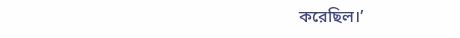করেছিল।’